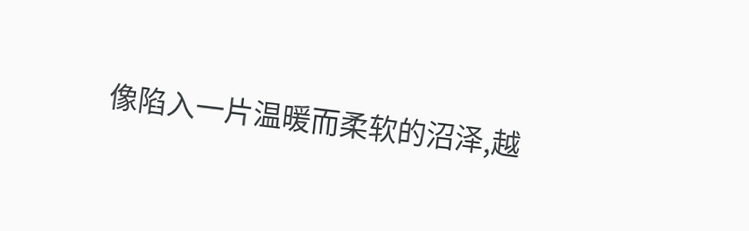像陷入一片温暖而柔软的沼泽,越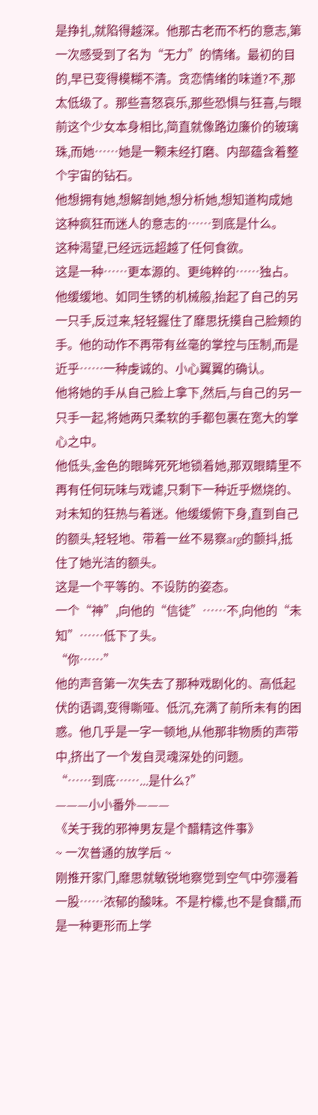是挣扎,就陷得越深。他那古老而不朽的意志,第一次感受到了名为“无力”的情绪。最初的目的,早已变得模糊不清。贪恋情绪的味道?不,那太低级了。那些喜怒哀乐,那些恐惧与狂喜,与眼前这个少女本身相比,简直就像路边廉价的玻璃珠,而她……她是一颗未经打磨、内部蕴含着整个宇宙的钻石。
他想拥有她,想解剖她,想分析她,想知道构成她这种疯狂而迷人的意志的……到底是什么。
这种渴望,已经远远超越了任何食欲。
这是一种……更本源的、更纯粹的……独占。
他缓缓地、如同生锈的机械般,抬起了自己的另一只手,反过来,轻轻握住了靡思抚摸自己脸颊的手。他的动作不再带有丝毫的掌控与压制,而是近乎……一种虔诚的、小心翼翼的确认。
他将她的手从自己脸上拿下,然后,与自己的另一只手一起,将她两只柔软的手都包裹在宽大的掌心之中。
他低头,金色的眼眸死死地锁着她,那双眼睛里不再有任何玩味与戏谑,只剩下一种近乎燃烧的、对未知的狂热与着迷。他缓缓俯下身,直到自己的额头,轻轻地、带着一丝不易察arg的颤抖,抵住了她光洁的额头。
这是一个平等的、不设防的姿态。
一个“神”,向他的“信徒”……不,向他的“未知”……低下了头。
“你……”
他的声音第一次失去了那种戏剧化的、高低起伏的语调,变得嘶哑、低沉,充满了前所未有的困惑。他几乎是一字一顿地,从他那非物质的声带中,挤出了一个发自灵魂深处的问题。
“……到底……...是什么?”
———小小番外———
《关于我的邪神男友是个醋精这件事》
~ 一次普通的放学后 ~
刚推开家门,靡思就敏锐地察觉到空气中弥漫着一股……浓郁的酸味。不是柠檬,也不是食醋,而是一种更形而上学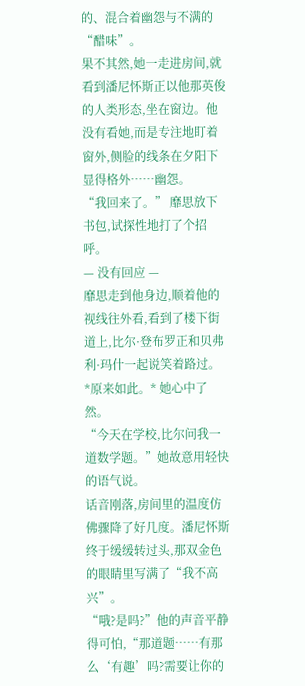的、混合着幽怨与不满的“醋味”。
果不其然,她一走进房间,就看到潘尼怀斯正以他那英俊的人类形态,坐在窗边。他没有看她,而是专注地盯着窗外,侧脸的线条在夕阳下显得格外……幽怨。
“我回来了。” 靡思放下书包,试探性地打了个招呼。
— 没有回应 —
靡思走到他身边,顺着他的视线往外看,看到了楼下街道上,比尔·登布罗正和贝弗利·玛什一起说笑着路过。
*原来如此。* 她心中了然。
“今天在学校,比尔问我一道数学题。”她故意用轻快的语气说。
话音刚落,房间里的温度仿佛骤降了好几度。潘尼怀斯终于缓缓转过头,那双金色的眼睛里写满了“我不高兴”。
“哦?是吗?”他的声音平静得可怕,“那道题……有那么‘有趣’吗?需要让你的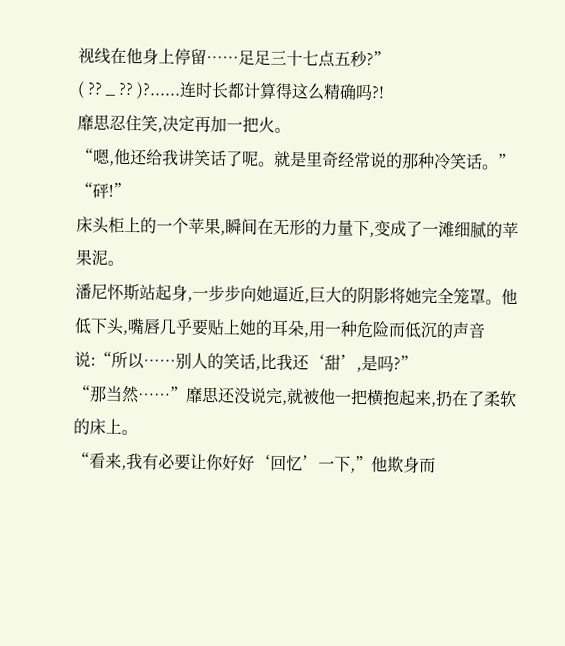视线在他身上停留……足足三十七点五秒?”
( ?? _ ?? )?......连时长都计算得这么精确吗?!
靡思忍住笑,决定再加一把火。
“嗯,他还给我讲笑话了呢。就是里奇经常说的那种冷笑话。”
“砰!”
床头柜上的一个苹果,瞬间在无形的力量下,变成了一滩细腻的苹果泥。
潘尼怀斯站起身,一步步向她逼近,巨大的阴影将她完全笼罩。他低下头,嘴唇几乎要贴上她的耳朵,用一种危险而低沉的声音说:“所以……别人的笑话,比我还‘甜’,是吗?”
“那当然……”靡思还没说完,就被他一把横抱起来,扔在了柔软的床上。
“看来,我有必要让你好好‘回忆’一下,”他欺身而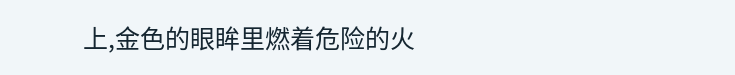上,金色的眼眸里燃着危险的火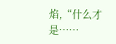焰,“什么才是……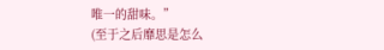唯一的甜味。”
(至于之后靡思是怎么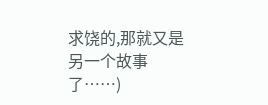求饶的,那就又是另一个故事了……)